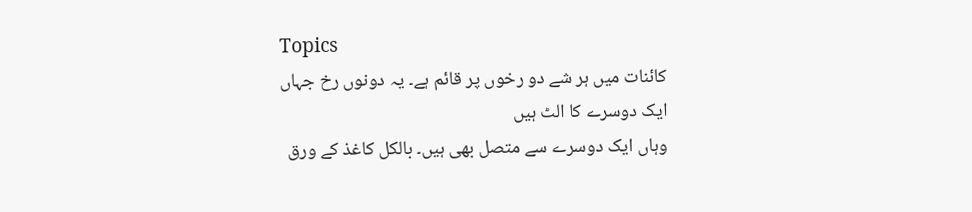Topics
کائنات میں ہر شے دو رخوں پر قائم ہے۔ یہ دونوں رخ جہاں ایک دوسرے کا الٹ ہیں
وہاں ایک دوسرے سے متصل بھی ہیں۔ بالکل کاغذ کے ورق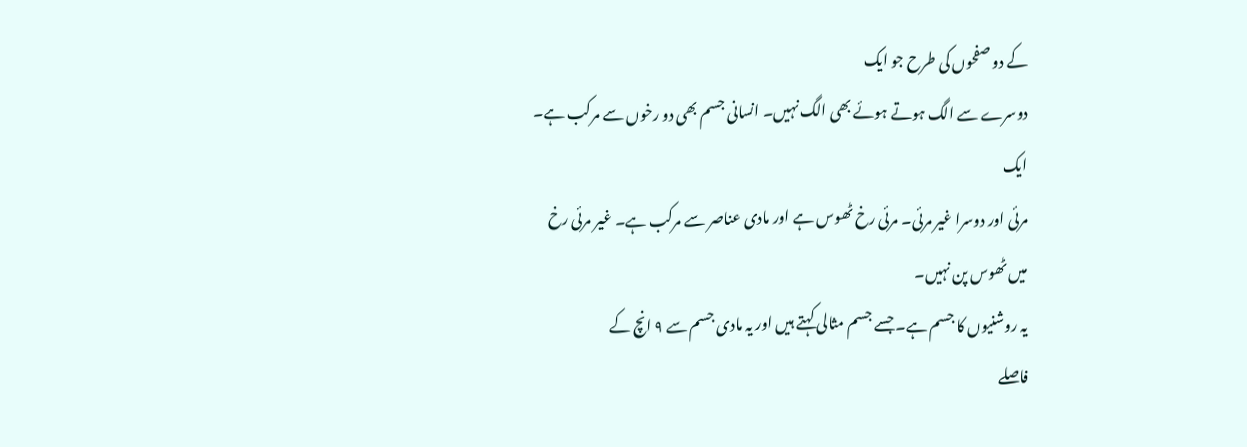کے دو صفحوں کی طرح جو ایک
دوسرے سے الگ ہوتے ہوئے بھی الگ نہیں۔ انسانی جسم بھی دو رخوں سے مرکب ہے۔ ایک
مرئی اور دوسرا غیر مرئی۔ مرئی رخ ٹھوس ہے اور مادی عناصر سے مرکب ہے۔ غیر مرئی رخ
میں ٹھوس پن نہیں۔
یہ روشنیوں کا جسم ہے۔ جسے جسم مثالی کہتے ہیں اور یہ مادی جسم سے ۹ انچ کے
فاصلے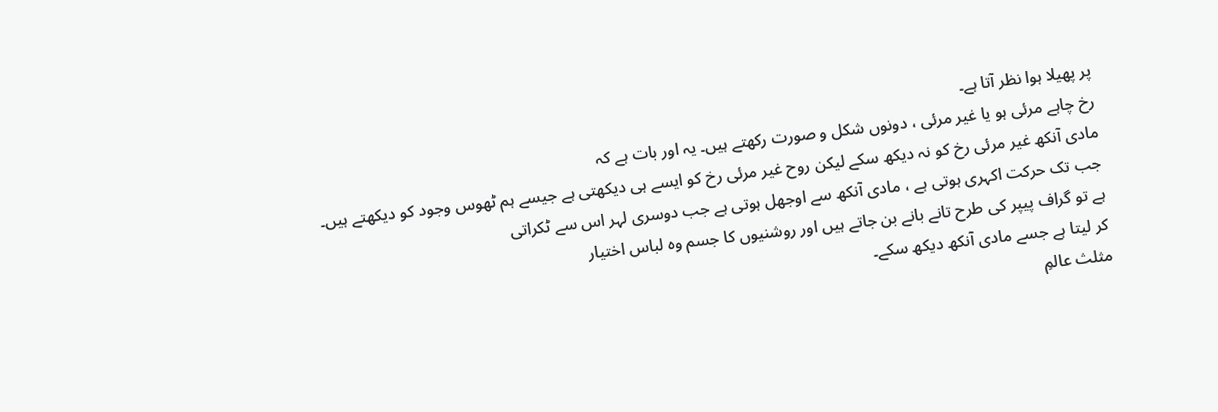پر پھیلا ہوا نظر آتا ہے۔
رخ چاہے مرئی ہو یا غیر مرئی ، دونوں شکل و صورت رکھتے ہیں۔ یہ اور بات ہے کہ
مادی آنکھ غیر مرئی رخ کو نہ دیکھ سکے لیکن روح غیر مرئی رخ کو ایسے ہی دیکھتی ہے جیسے ہم ٹھوس وجود کو دیکھتے ہیں۔
جب تک حرکت اکہری ہوتی ہے ، مادی آنکھ سے اوجھل ہوتی ہے جب دوسری لہر اس سے ٹکراتی
ہے تو گراف پیپر کی طرح تانے بانے بن جاتے ہیں اور روشنیوں کا جسم وہ لباس اختیار
کر لیتا ہے جسے مادی آنکھ دیکھ سکے۔
مثلث عالمِ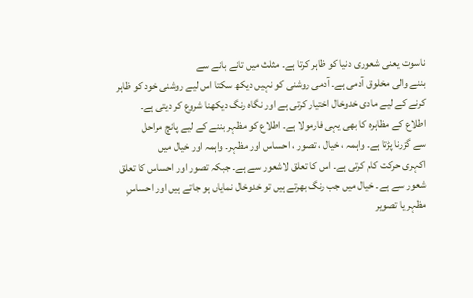ناسوت یعنی شعوری دنیا کو ظاہر کرتا ہے۔ مثلث میں تانے بانے سے
بننے والی مخلوق آدمی ہے۔ آدمی روشنی کو نہیں دیکھ سکتا اس لیے روشنی خود کو ظاہر
کرنے کے لیے مادی خدوخال اختیار کرتی ہے اور نگاہ رنگ دیکھنا شروع کر دیتی ہے۔
اطلاع کے مظاہرہ کا بھی یہی فارمولا ہے۔ اطلاع کو مظہر بننے کے لیے پانچ مراحل
سے گزرنا پڑتا ہے۔ واہمہ ، خیال ، تصور ، احساس اور مظہر۔ واہمہ اور خیال میں
اکہری حرکت کام کرتی ہے۔ اس کا تعلق لاشعور سے ہے۔ جبکہ تصور اور احساس کا تعلق
شعور سے ہے۔ خیال میں جب رنگ بھرتے ہیں تو خدوخال نمایاں ہو جاتے ہیں اور احساسِ
مظہر یا تصویر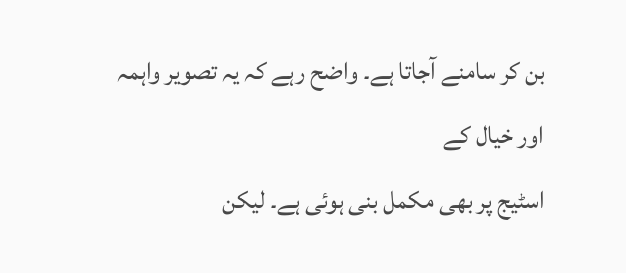بن کر سامنے آجاتا ہے۔ واضح رہے کہ یہ تصویر واہمہ اور خیال کے
اسٹیج پر بھی مکمل بنی ہوئی ہے۔ لیکن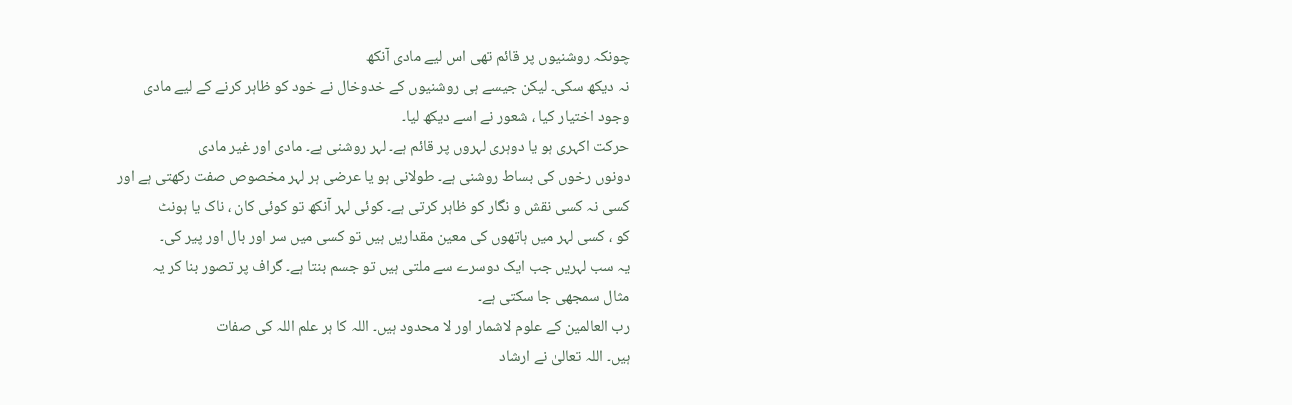چونکہ روشنیوں پر قائم تھی اس لیے مادی آنکھ
نہ دیکھ سکی۔ لیکن جیسے ہی روشنیوں کے خدوخال نے خود کو ظاہر کرنے کے لیے مادی
وجود اختیار کیا ، شعور نے اسے دیکھ لیا۔
حرکت اکہری ہو یا دوہری لہروں پر قائم ہے۔ لہر روشنی ہے۔ مادی اور غیر مادی
دونوں رخوں کی بساط روشنی ہے۔ طولانی ہو یا عرضی ہر لہر مخصوص صفت رکھتی ہے اور
کسی نہ کسی نقش و نگار کو ظاہر کرتی ہے۔ کوئی لہر آنکھ تو کوئی کان ، ناک یا ہونٹ
کو ، کسی لہر میں ہاتھوں کی معین مقداریں ہیں تو کسی میں سر اور بال اور پیر کی۔
یہ سب لہریں جب ایک دوسرے سے ملتی ہیں تو جسم بنتا ہے۔ گراف پر تصور بنا کر یہ
مثال سمجھی جا سکتی ہے۔
رب العالمین کے علوم لاشمار اور لا محدود ہیں۔ اللہ کا ہر علم اللہ کی صفات
ہیں۔ اللہ تعالیٰ نے ارشاد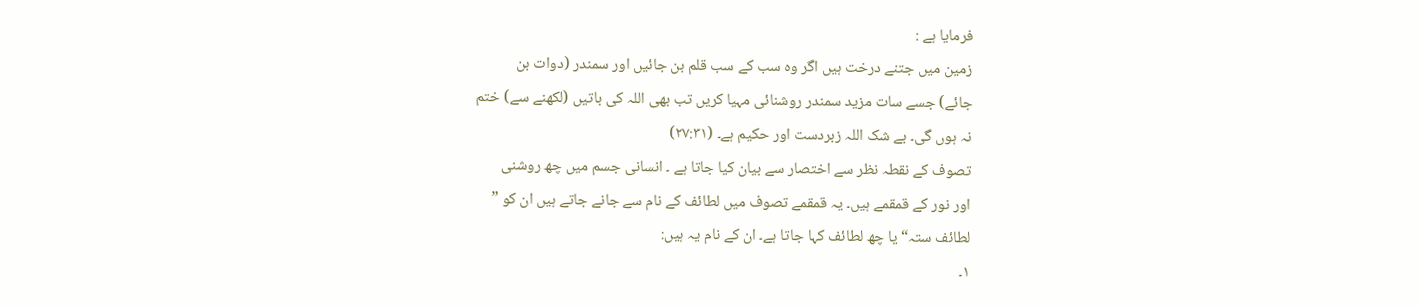فرمایا ہے :
زمین میں جتنے درخت ہیں اگر وہ سب کے سب قلم بن جائیں اور سمندر (دوات بن
جائے) جسے سات مزید سمندر روشنائی مہیا کریں تب بھی اللہ کی باتیں (لکھنے سے) ختم
نہ ہوں گی۔ بے شک اللہ زبردست اور حکیم ہے۔ (۲۷:۳۱)
تصوف کے نقطہ نظر سے اختصار سے بیان کیا جاتا ہے ۔ انسانی جسم میں چھ روشنی
اور نور کے قمقمے ہیں۔ یہ قمقمے تصوف میں لطائف کے نام سے جانے جاتے ہیں ان کو ”
لطائف ستہ“ یا چھ لطائف کہا جاتا ہے۔ ان کے نام یہ ہیں:
۱۔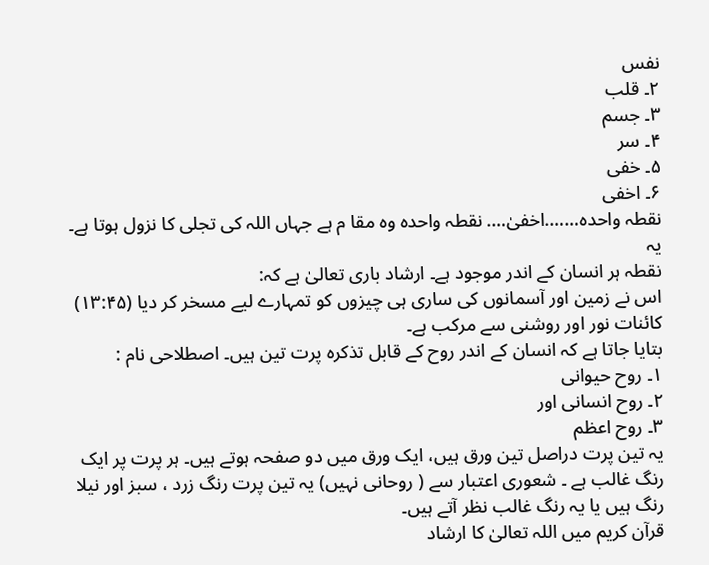نفس
۲۔ قلب
۳۔ جسم
۴۔ سر
۵۔ خفی
۶۔ اخفی
نقطہ واحدہ…….اخفیٰ…. نقطہ واحدہ وہ مقا م ہے جہاں اللہ کی تجلی کا نزول ہوتا ہے۔ یہ
نقطہ ہر انسان کے اندر موجود ہے۔ ارشاد باری تعالیٰ ہے کہ:
اس نے زمین اور آسمانوں کی ساری ہی چیزوں کو تمہارے لیے مسخر کر دیا (۱۳:۴۵)
کائنات نور اور روشنی سے مرکب ہے۔
بتایا جاتا ہے کہ انسان کے اندر روح کے قابل تذکرہ پرت تین ہیں۔ اصطلاحی نام :
۱۔ روح حیوانی
۲۔ روح انسانی اور
۳۔ روح اعظم
یہ تین پرت دراصل تین ورق ہیں، ایک ورق میں دو صفحہ ہوتے ہیں۔ ہر پرت پر ایک
رنگ غالب ہے ۔ شعوری اعتبار سے ( روحانی نہیں) یہ تین پرت رنگ زرد ، سبز اور نیلا
رنگ ہیں یا یہ رنگ غالب نظر آتے ہیں۔
قرآن کریم میں اللہ تعالیٰ کا ارشاد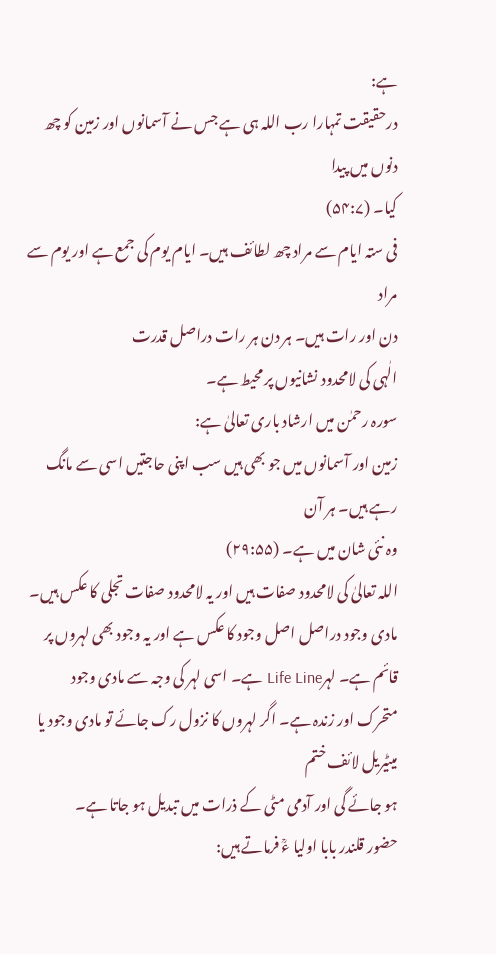ہے:
درحقیقت تمہارا رب اللہ ہی ہے جس نے آسمانوں اور زمین کو چھ دنوں میں پیدا
کیا۔ (۵۴:۷)
فی ستہ ایام سے مراد چھ لطائف ہیں۔ ایام یوم کی جمع ہے اور یوم سے مراد
دن اور رات ہیں۔ ہر دن ہر رات دراصل قدرت
الٰہی کی لامحدود نشانیوں پر محیط ہے۔
سورہ رحمٰن میں ارشاد باری تعالیٰ ہے:
زمین اور آسمانوں میں جو بھی ہیں سب اپنی حاجتیں اسی سے مانگ رہے ہیں۔ ہر آن
وہ نئی شان میں ہے۔ (۲۹:۵۵)
اللہ تعالیٰ کی لامحدود صفات ہیں اور یہ لامحدود صفات تجلی کا عکس ہیں۔
مادی وجود دراصل اصل وجود کا عکس ہے اور یہ وجود بھی لہروں پر قائم ہے۔ لہرLife Line ہے۔ اسی لہر کی وجہ سے مادی وجود
متحرک اور زندہ ہے۔ اگر لہروں کا نزول رک جائے تو مادی وجود یا میٹیریل لائف ختم
ہو جائے گی اور آدمی مٹی کے ذرات میں تبدیل ہو جاتا ہے۔
حضور قلندر بابا اولیا ءؒ فرماتے ہیں: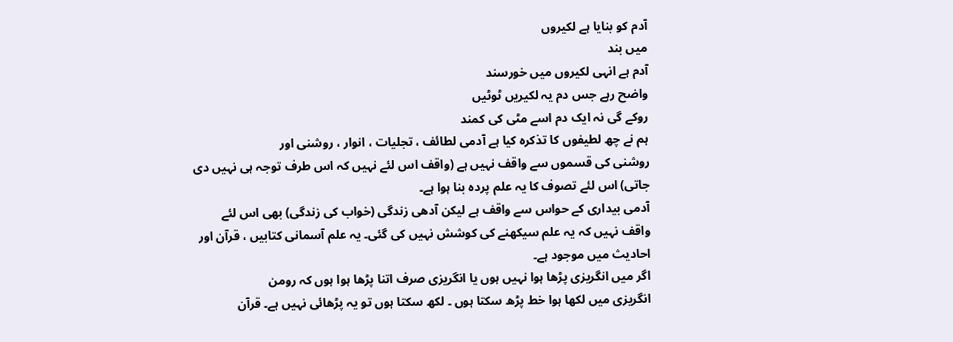آدم کو بنایا ہے لکیروں
میں بند
آدم ہے انہی لکیروں میں خورسند
واضح رہے جس دم یہ لکیریں ٹوٹیں
روکے گی نہ ایک دم اسے مٹی کی کمند
ہم نے چھ لطیفوں کا تذکرہ کیا ہے آدمی لطائف ، تجلیات ، انوار ، روشنی اور
روشنی کی قسموں سے واقف نہیں ہے (واقف اس لئے نہیں کہ اس طرف توجہ ہی نہیں دی
جاتی) اس لئے تصوف کا یہ علم پردہ بنا ہوا ہے۔
آدمی بیداری کے حواس سے واقف ہے لیکن آدھی زندگی (خواب کی زندگی) بھی اس لئے
واقف نہیں کہ یہ علم سیکھنے کی کوشش نہیں کی گئی۔ یہ علم آسمانی کتابیں ، قرآن اور
احادیث میں موجود ہے۔
اگر میں انگریزی پڑھا ہوا نہیں ہوں یا انگریزی صرف اتنا پڑھا ہوا ہوں کہ رومن
انگریزی میں لکھا ہوا خط پڑھ سکتا ہوں ۔ لکھ سکتا ہوں تو یہ پڑھائی نہیں ہے۔ قرآن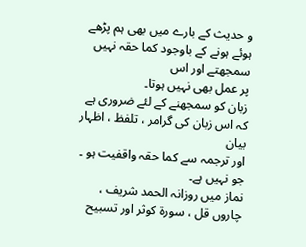و حدیث کے بارے میں بھی ہم پڑھے ہوئے ہونے کے باوجود کما حقہ نہیں سمجھتے اور اس
پر عمل بھی نہیں ہوتا۔
زبان کو سمجھنے کے لئے ضروری ہے کہ اس زبان کی گرامر ، تلفظ ، اظہار بیان
اور ترجمہ سے کما حقہ واقفیت ہو ۔ جو نہیں ہے۔
نماز میں روزانہ الحمد شریف ، چاروں قل ، سورۃ کوثر اور تسبیح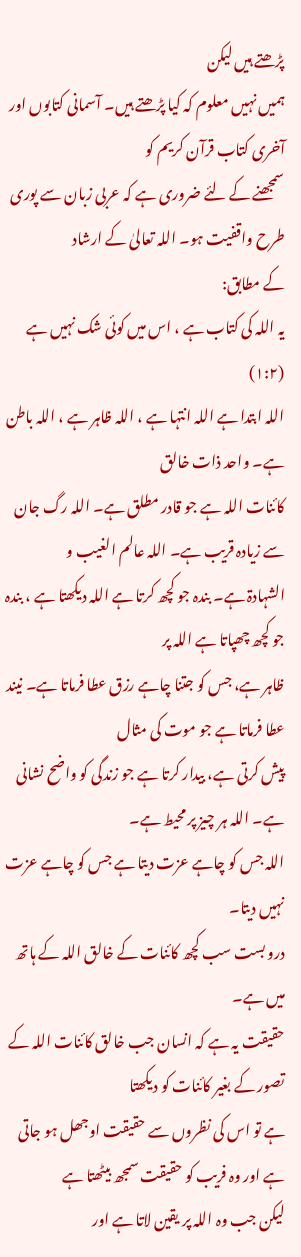پڑھتے ہیں لیکن
ہمیں نہیں معلوم کہ کیا پڑھتے ہیں۔ آسمانی کتابوں اور آخری کتاب قرآن کریم کو
سمجھنے کے لئے ضروری ہے کہ عربی زبان سے پوری طرح واقفیت ہو۔ اللہ تعالیٰ کے ارشاد
کے مطابق:
یہ اللہ کی کتاب ہے ، اس میں کوئی شک نہیں ہے (۱:۲)
اللہ ابتدا ہے اللہ انتہا ہے ، اللہ ظاہر ہے ، اللہ باطن ہے۔ واحد ذات خالق
کائنات اللہ ہے جو قادر مطلق ہے۔ اللہ رگ جان سے زیادہ قریب ہے۔ اللہ عالم الغیب و
الشہادۃ ہے۔ بندہ جو کچھ کرتا ہے اللہ دیکھتا ہے ، بندہ جو کچھ چھپاتا ہے اللہ پر
ظاہر ہے، جس کو جتنا چاہے رزق عطا فرماتا ہے۔ نیند عطا فرماتا ہے جو موت کی مثال
پیش کرتی ہے، بیدار کرتا ہے جو زندگی کو واضح نشانی ہے۔ اللہ ہر چیز پر محیط ہے۔
اللہ جس کو چاہے عزت دیتا ہے جس کو چاہے عزت نہیں دیتا۔
درو بست سب کچھ کائنات کے خالق اللہ کے ہاتھ میں ہے۔
حقیقت یہ ہے کہ انسان جب خالق کائنات اللہ کے تصور کے بغیر کائنات کو دیکھتا
ہے تو اس کی نظروں سے حقیقت اوجھل ہو جاتی ہے اور وہ فریب کو حقیقت سمجھ بیٹھتا ہے
لیکن جب وہ اللہ پر یقین لاتا ہے اور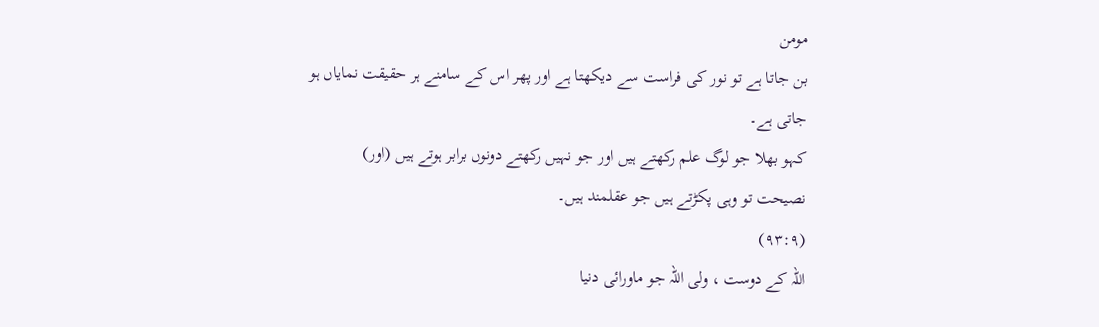مومن
بن جاتا ہے تو نور کی فراست سے دیکھتا ہے اور پھر اس کے سامنے ہر حقیقت نمایاں ہو
جاتی ہے۔
کہو بھلا جو لوگ علم رکھتے ہیں اور جو نہیں رکھتے دونوں برابر ہوتے ہیں (اور)
نصیحت تو وہی پکڑتے ہیں جو عقلمند ہیں۔
(۹۳:۹)
اللہ کے دوست ، ولی اللہ جو ماورائی دنیا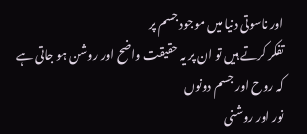اور ناسوتی دنیا میں موجود جسم پر
تفکر کرتے ہیں تو ان پر یہ حقیقت واضح اور روشن ہو جاتی ہے کہ روح اور جسم دونوں
نور اور روشنی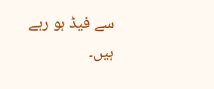سے فیڈ ہو رہے ہیں۔